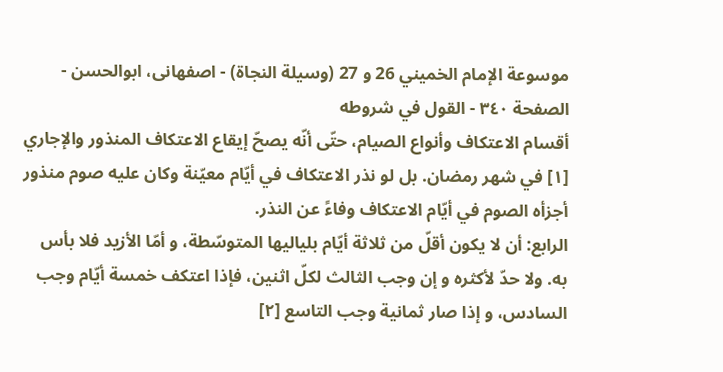موسوعة الإمام الخميني 26 و 27 (وسيلة النجاة) - اصفهانى، ابوالحسن - الصفحة ٣٤٠ - القول في شروطه
أقسام الاعتكاف وأنواع الصيام، حتّى أنّه يصحّ إيقاع الاعتكاف المنذور والإجاري [١] في شهر رمضان. بل لو نذر الاعتكاف في أيّام معيّنة وكان عليه صوم منذور أجزأه الصوم في أيّام الاعتكاف وفاءً عن النذر.
الرابع: أن لا يكون أقلّ من ثلاثة أيّام بلياليها المتوسّطة، و أمّا الأزيد فلا بأس به. ولا حدّ لأكثره و إن وجب الثالث لكلّ اثنين، فإذا اعتكف خمسة أيّام وجب السادس، و إذا صار ثمانية وجب التاسع [٢]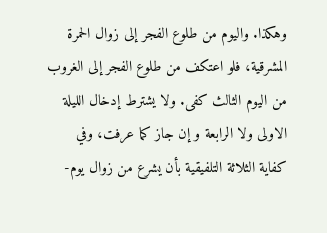وهكذا. واليوم من طلوع الفجر إلى زوال الحمرة المشرقية، فلو اعتكف من طلوع الفجر إلى الغروب من اليوم الثالث كفى. ولا يشترط إدخال الليلة الاولى ولا الرابعة و إن جاز كما عرفت، وفي كفاية الثلاثة التلفيقية بأن يشرع من زوال يوم-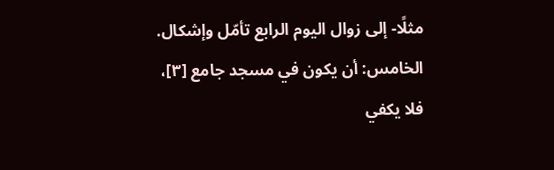مثلًا- إلى زوال اليوم الرابع تأمّل وإشكال.
الخامس: أن يكون في مسجد جامع [٣]، فلا يكفي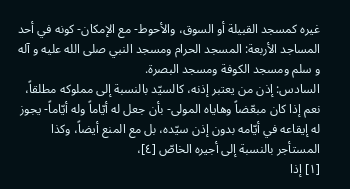غيره كمسجد القبيلة أو السوق، والأحوط- مع الإمكان- كونه في أحد المساجد الأربعة: المسجد الحرام ومسجد النبي صلى الله عليه و آله و سلم ومسجد الكوفة ومسجد البصرة.
السادس: إذن من يعتبر إذنه، كالسيّد بالنسبة إلى مملوكه مطلقاً، نعم إذا كان مبعّضاً وهاياه المولى- بأن جعل له أيّاماً وله أيّاماً- يجوز له إيقاعه في أيّامه بدون إذن سيّده، بل مع المنع أيضاً، وكذا المستأجر بالنسبة إلى أجيره الخاصّ [٤]،
[١] إذا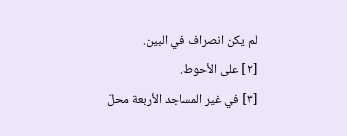لم يكن انصراف في البين.
[٢] على الأحوط.
[٣] في غير المساجد الأربعة محلّ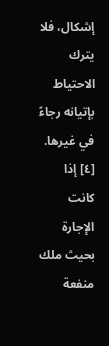إشكال، فلا يترك الاحتياط بإتيانه رجاءً في غيرها.
[٤] إذا كانت الإجارة بحيث ملك منفعة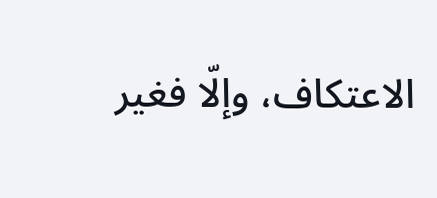الاعتكاف، وإلّا فغير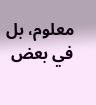معلوم، بل في بعض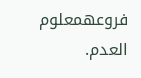فروعهمعلوم العدم.